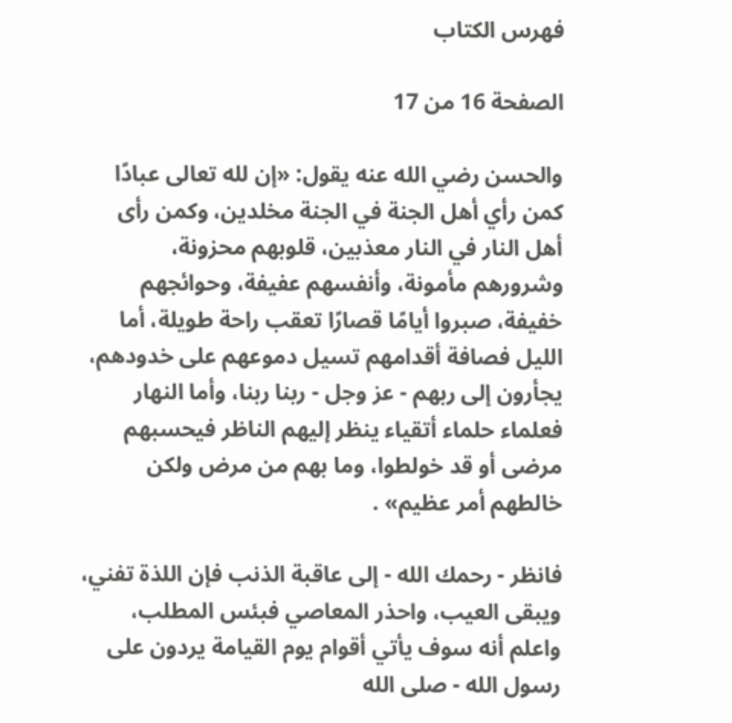فهرس الكتاب

الصفحة 16 من 17

والحسن رضي الله عنه يقول: «إن لله تعالى عبادًا كمن رأي أهل الجنة في الجنة مخلدين، وكمن رأى أهل النار في النار معذبين، قلوبهم محزونة، وشرورهم مأمونة، وأنفسهم عفيفة، وحوائجهم خفيفة، صبروا أيامًا قصارًا تعقب راحة طويلة، أما الليل فصافة أقدامهم تسيل دموعهم على خدودهم، يجأرون إلى ربهم - عز وجل - ربنا ربنا، وأما النهار فعلماء حلماء أتقياء ينظر إليهم الناظر فيحسبهم مرضى أو قد خولطوا، وما بهم من مرض ولكن خالطهم أمر عظيم» .

فانظر - رحمك الله - إلى عاقبة الذنب فإن اللذة تفني، ويبقى العيب، واحذر المعاصي فبئس المطلب، واعلم أنه سوف يأتي أقوام يوم القيامة يردون على رسول الله - صلى الله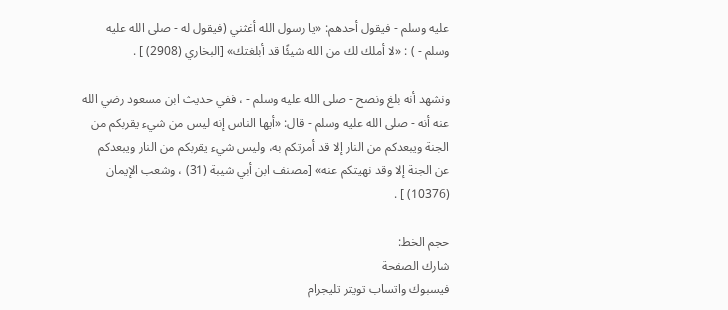عليه وسلم - فيقول أحدهم: «يا رسول الله أغثني (فيقول له - صلى الله عليه وسلم - ) : «لا أملك لك من الله شيئًا قد أبلغتك» [البخاري (2908) ] .

ونشهد أنه بلغ ونصح - صلى الله عليه وسلم - ، ففي حديث ابن مسعود رضي الله عنه أنه - صلى الله عليه وسلم - قال: «أيها الناس إنه ليس من شيء يقربكم من الجنة ويبعدكم من النار إلا قد أمرتكم به، وليس شيء يقربكم من النار ويبعدكم عن الجنة إلا وقد نهيتكم عنه» [مصنف ابن أبي شيبة (31) ، وشعب الإيمان (10376) ] .

حجم الخط:
شارك الصفحة
فيسبوك واتساب تويتر تليجرام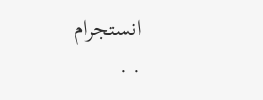انستجرام
. .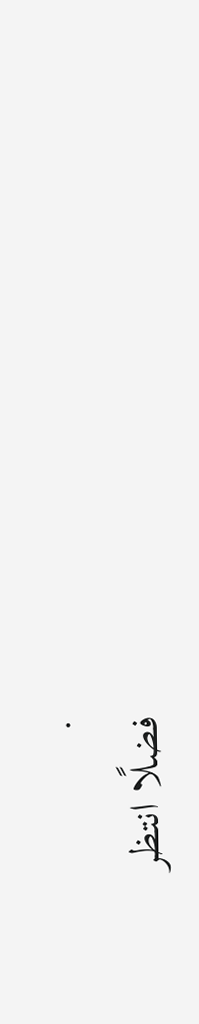.
فضلًا انتظر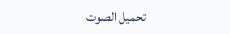تحميل الصوت